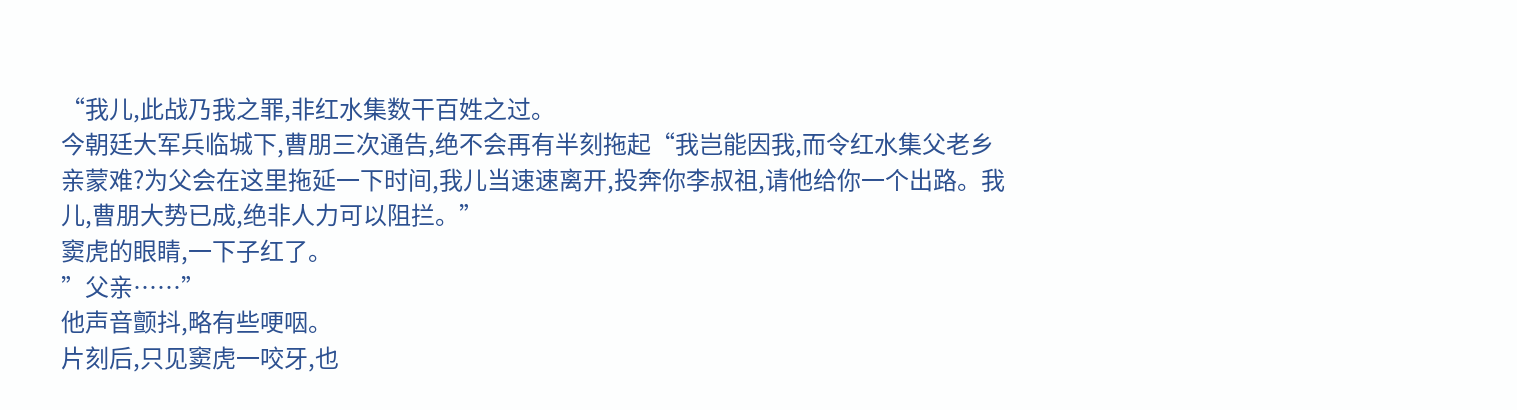“我儿,此战乃我之罪,非红水集数干百姓之过。
今朝廷大军兵临城下,曹朋三次通告,绝不会再有半刻拖起“我岂能因我,而令红水集父老乡亲蒙难?为父会在这里拖延一下时间,我儿当速速离开,投奔你李叔祖,请他给你一个出路。我儿,曹朋大势已成,绝非人力可以阻拦。”
窦虎的眼睛,一下子红了。
”父亲……”
他声音颤抖,略有些哽咽。
片刻后,只见窦虎一咬牙,也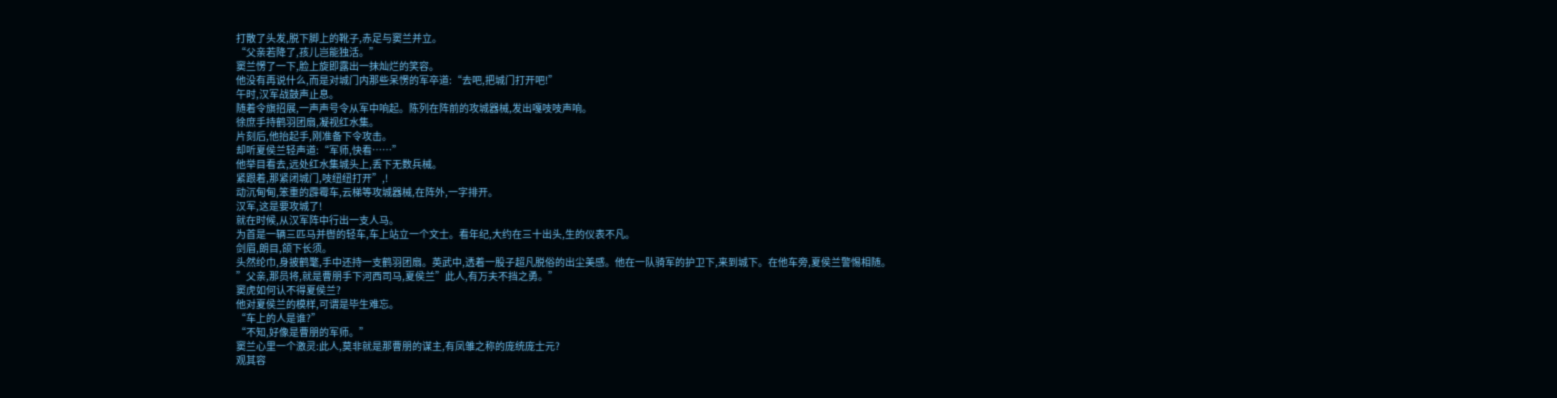打散了头发,脱下脚上的靴子,赤足与窦兰并立。
“父亲若降了,孩儿岂能独活。”
窦兰愣了一下,脸上旋即露出一抹灿烂的笑容。
他没有再说什么,而是对城门内那些呆愣的军卒道:“去吧,把城门打开吧!”
午时,汉军战鼓声止息。
随着令旗招展,一声声号令从军中响起。陈列在阵前的攻城器械,发出嘎吱吱声响。
徐庶手持鹤羽团扇,凝视红水集。
片刻后,他抬起手,刚准备下令攻击。
却听夏侯兰轻声道:“军师,快看……”
他举目看去,远处红水集城头上,丢下无数兵械。
紧跟着,那紧闭城门,吱纽纽打开”,!
动沉甸甸,笨重的霹霉车,云梯等攻城器械,在阵外,一字排开。
汉军,这是要攻城了!
就在时候,从汉军阵中行出一支人马。
为首是一辆三匹马并辔的轻车,车上站立一个文士。看年纪,大约在三十出头,生的仪表不凡。
剑眉,朗目,颌下长须。
头然纶巾,身披鹤氅,手中还持一支鹤羽团扇。英武中,透着一股子超凡脱俗的出尘美感。他在一队骑军的护卫下,来到城下。在他车旁,夏侯兰警惕相随。
”父亲,那员将,就是曹朋手下河西司马,夏侯兰”此人,有万夫不挡之勇。”
窦虎如何认不得夏侯兰?
他对夏侯兰的模样,可谓是毕生难忘。
“车上的人是谁?”
“不知,好像是曹朋的军师。”
窦兰心里一个激灵:此人,莫非就是那曹朋的谋主,有凤雏之称的庞统庞士元?
观其容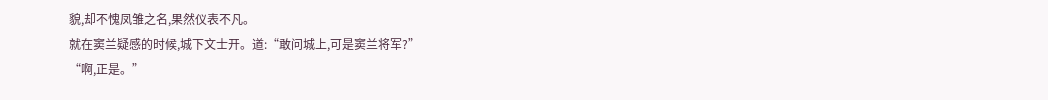貌,却不愧凤雏之名,果然仪表不凡。
就在窦兰疑感的时候,城下文士开。道:“敢问城上,可是窦兰将军?”
“啊,正是。”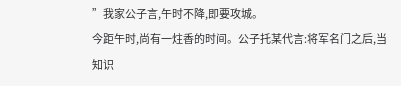”我家公子言,午时不降,即要攻城。
今距午时,尚有一炷香的时间。公子托某代言:将军名门之后,当知识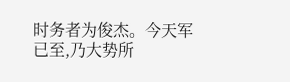时务者为俊杰。今天军已至,乃大势所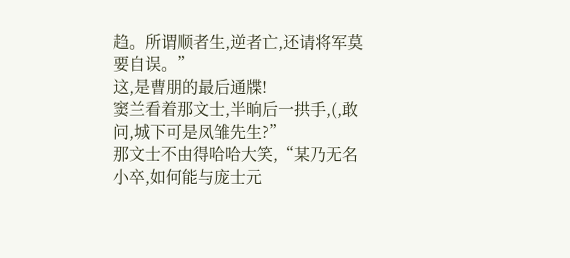趋。所谓顺者生,逆者亡,还请将军莫要自误。”
这,是曹朋的最后通牒!
窦兰看着那文士,半晌后一拱手,(,敢问,城下可是凤雏先生?”
那文士不由得哈哈大笑,“某乃无名小卒,如何能与庞士元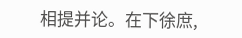相提并论。在下徐庶,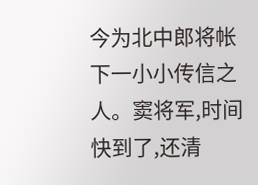今为北中郎将帐下一小小传信之人。窦将军,时间快到了,还清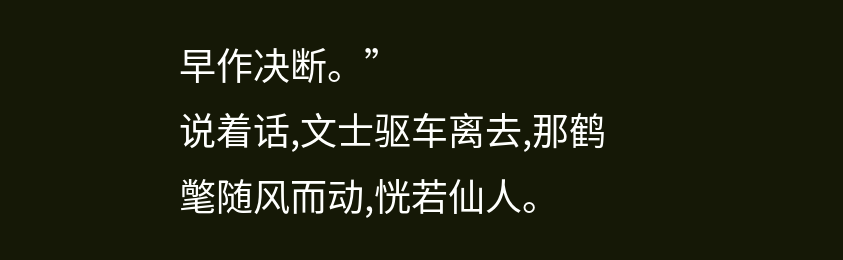早作决断。”
说着话,文士驱车离去,那鹤氅随风而动,恍若仙人。